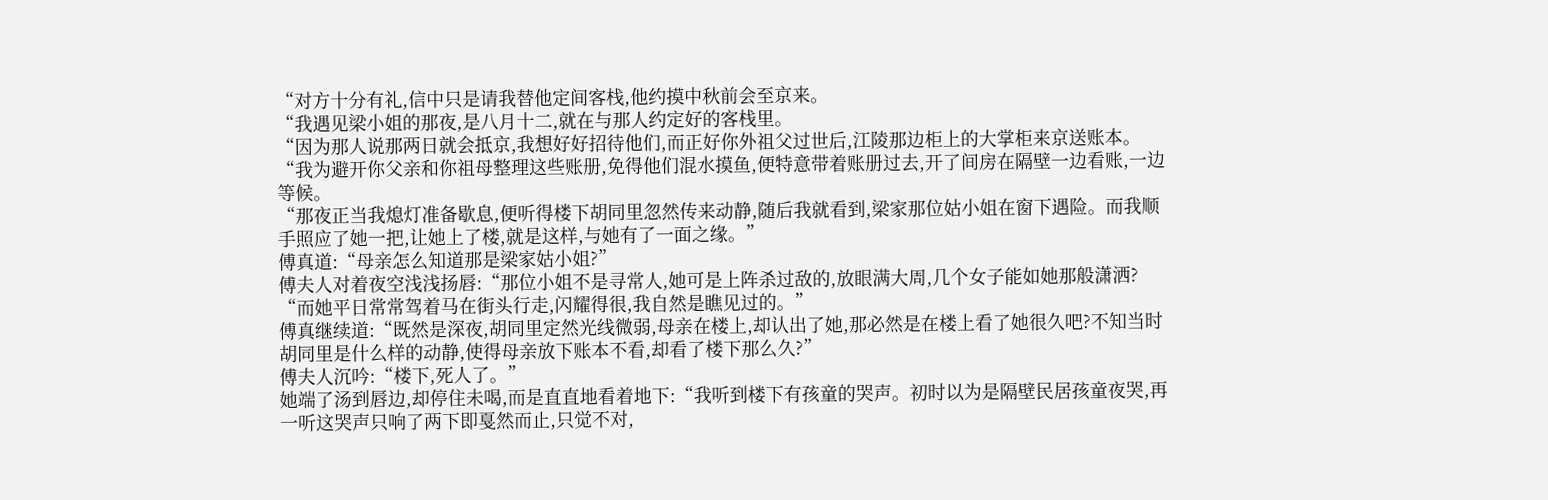“对方十分有礼,信中只是请我替他定间客栈,他约摸中秋前会至京来。
“我遇见梁小姐的那夜,是八月十二,就在与那人约定好的客栈里。
“因为那人说那两日就会抵京,我想好好招待他们,而正好你外祖父过世后,江陵那边柜上的大掌柜来京送账本。
“我为避开你父亲和你祖母整理这些账册,免得他们混水摸鱼,便特意带着账册过去,开了间房在隔壁一边看账,一边等候。
“那夜正当我熄灯准备歇息,便听得楼下胡同里忽然传来动静,随后我就看到,梁家那位姑小姐在窗下遇险。而我顺手照应了她一把,让她上了楼,就是这样,与她有了一面之缘。”
傅真道:“母亲怎么知道那是梁家姑小姐?”
傅夫人对着夜空浅浅扬唇:“那位小姐不是寻常人,她可是上阵杀过敌的,放眼满大周,几个女子能如她那般潇洒?
“而她平日常常驾着马在街头行走,闪耀得很,我自然是瞧见过的。”
傅真继续道:“既然是深夜,胡同里定然光线微弱,母亲在楼上,却认出了她,那必然是在楼上看了她很久吧?不知当时胡同里是什么样的动静,使得母亲放下账本不看,却看了楼下那么久?”
傅夫人沉吟:“楼下,死人了。”
她端了汤到唇边,却停住未喝,而是直直地看着地下:“我听到楼下有孩童的哭声。初时以为是隔壁民居孩童夜哭,再一听这哭声只响了两下即戛然而止,只觉不对,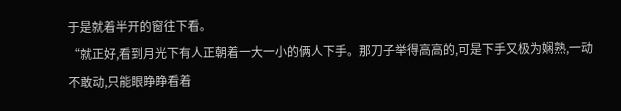于是就着半开的窗往下看。
“就正好,看到月光下有人正朝着一大一小的俩人下手。那刀子举得高高的,可是下手又极为娴熟,一动不敢动,只能眼睁睁看着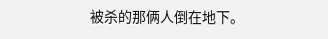被杀的那俩人倒在地下。